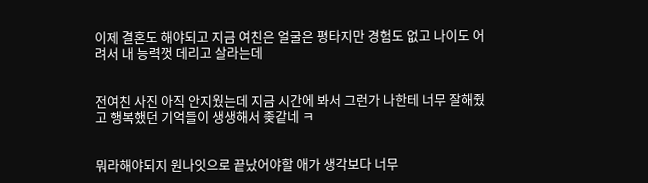이제 결혼도 해야되고 지금 여친은 얼굴은 평타지만 경험도 없고 나이도 어려서 내 능력껏 데리고 살라는데


전여친 사진 아직 안지웠는데 지금 시간에 봐서 그런가 나한테 너무 잘해줬고 행복했던 기억들이 생생해서 좆같네 ㅋ


뭐라해야되지 원나잇으로 끝났어야할 애가 생각보다 너무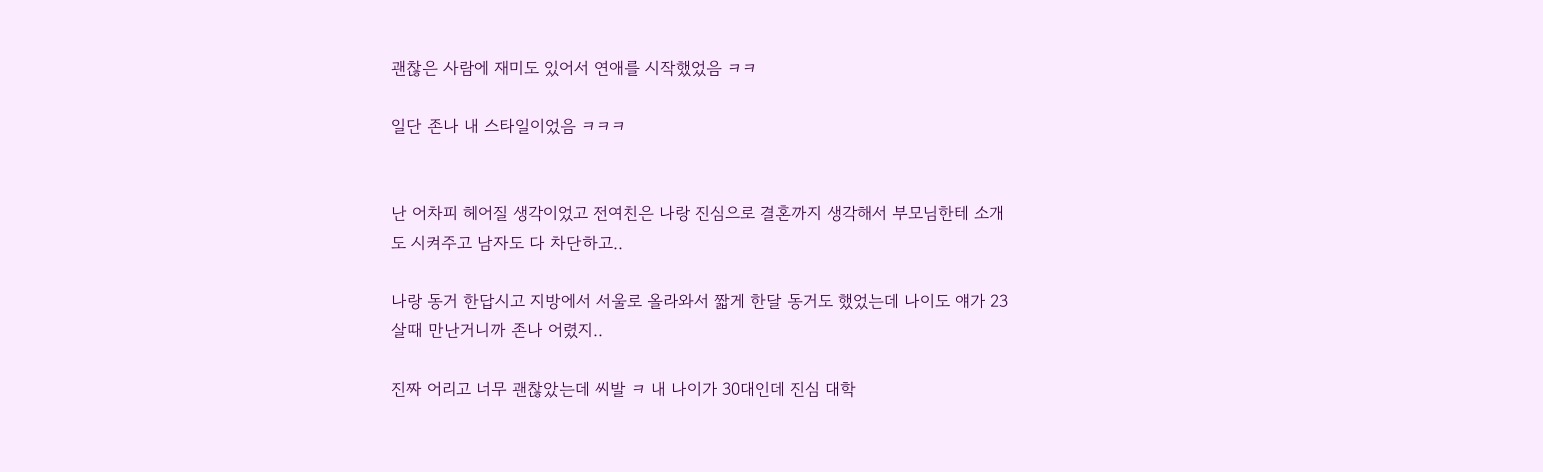괜찮은 사람에 재미도 있어서 연애를 시작했었음 ㅋㅋ

일단 존나 내 스타일이었음 ㅋㅋㅋ


난 어차피 헤어질 생각이었고 전여친은 나랑 진심으로 결혼까지 생각해서 부모님한테 소개도 시켜주고 남자도 다 차단하고..

나랑 동거 한답시고 지방에서 서울로 올라와서 짧게 한달 동거도 했었는데 나이도 얘가 23살때 만난거니까 존나 어렸지..

진짜 어리고 너무 괜찮았는데 씨발 ㅋ 내 나이가 30대인데 진심 대학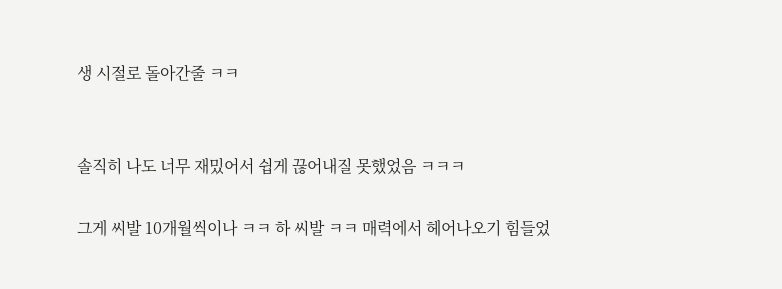생 시절로 돌아간줄 ㅋㅋ


솔직히 나도 너무 재밌어서 쉽게 끊어내질 못했었음 ㅋㅋㅋ

그게 씨발 10개월씩이나 ㅋㅋ 하 씨발 ㅋㅋ 매력에서 헤어나오기 힘들었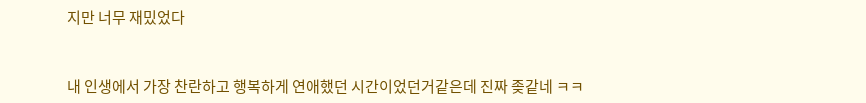지만 너무 재밌었다


내 인생에서 가장 찬란하고 행복하게 연애했던 시간이었던거같은데 진짜 좆같네 ㅋㅋ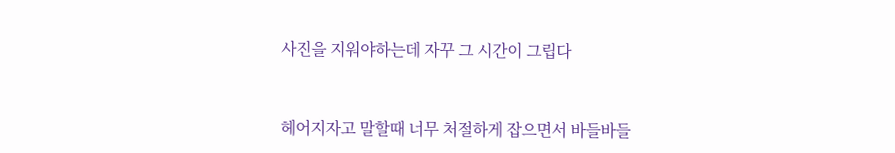사진을 지워야하는데 자꾸 그 시간이 그립다


헤어지자고 말할때 너무 처절하게 잡으면서 바들바들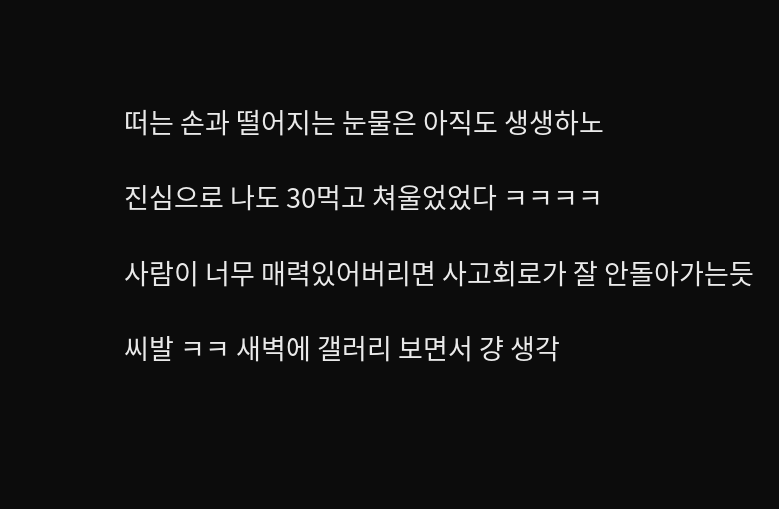떠는 손과 떨어지는 눈물은 아직도 생생하노

진심으로 나도 30먹고 쳐울었었다 ㅋㅋㅋㅋ

사람이 너무 매력있어버리면 사고회로가 잘 안돌아가는듯

씨발 ㅋㅋ 새벽에 갤러리 보면서 걍 생각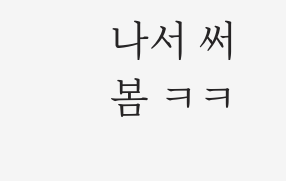나서 써봄 ㅋㅋ